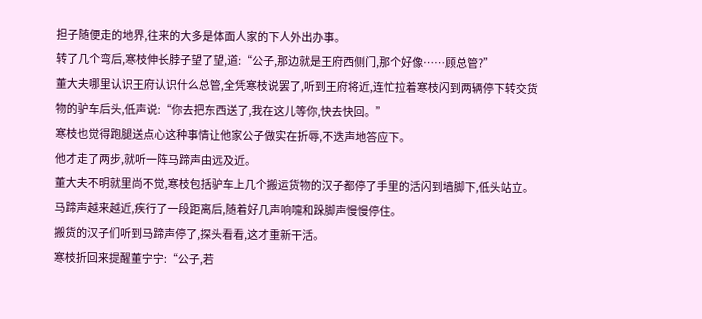担子随便走的地界,往来的大多是体面人家的下人外出办事。
转了几个弯后,寒枝伸长脖子望了望,道:“公子,那边就是王府西侧门,那个好像……顾总管?”
董大夫哪里认识王府认识什么总管,全凭寒枝说罢了,听到王府将近,连忙拉着寒枝闪到两辆停下转交货物的驴车后头,低声说:“你去把东西送了,我在这儿等你,快去快回。”
寒枝也觉得跑腿送点心这种事情让他家公子做实在折辱,不迭声地答应下。
他才走了两步,就听一阵马蹄声由远及近。
董大夫不明就里尚不觉,寒枝包括驴车上几个搬运货物的汉子都停了手里的活闪到墙脚下,低头站立。
马蹄声越来越近,疾行了一段距离后,随着好几声响嚏和跺脚声慢慢停住。
搬货的汉子们听到马蹄声停了,探头看看,这才重新干活。
寒枝折回来提醒董宁宁:“公子,若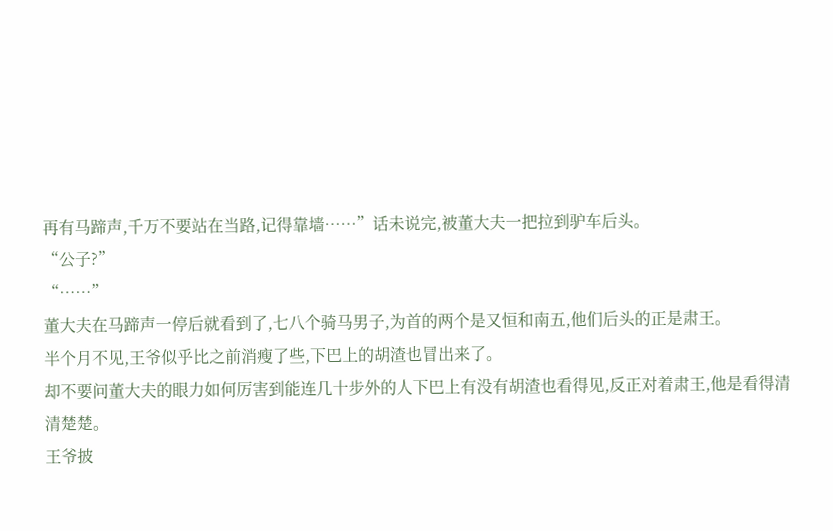再有马蹄声,千万不要站在当路,记得靠墙……”话未说完,被董大夫一把拉到驴车后头。
“公子?”
“……”
董大夫在马蹄声一停后就看到了,七八个骑马男子,为首的两个是又恒和南五,他们后头的正是肃王。
半个月不见,王爷似乎比之前消瘦了些,下巴上的胡渣也冒出来了。
却不要问董大夫的眼力如何厉害到能连几十步外的人下巴上有没有胡渣也看得见,反正对着肃王,他是看得清清楚楚。
王爷披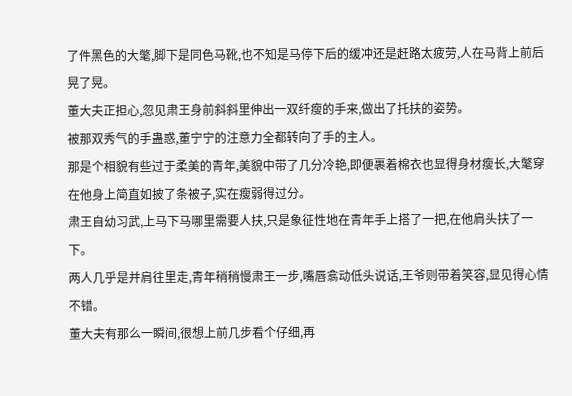了件黑色的大氅,脚下是同色马靴,也不知是马停下后的缓冲还是赶路太疲劳,人在马背上前后晃了晃。
董大夫正担心,忽见肃王身前斜斜里伸出一双纤瘦的手来,做出了托扶的姿势。
被那双秀气的手蛊惑,董宁宁的注意力全都转向了手的主人。
那是个相貌有些过于柔美的青年,美貌中带了几分冷艳,即便裹着棉衣也显得身材瘦长,大氅穿在他身上简直如披了条被子,实在瘦弱得过分。
肃王自幼习武,上马下马哪里需要人扶,只是象征性地在青年手上搭了一把,在他肩头扶了一下。
两人几乎是并肩往里走,青年稍稍慢肃王一步,嘴唇翕动低头说话,王爷则带着笑容,显见得心情不错。
董大夫有那么一瞬间,很想上前几步看个仔细,再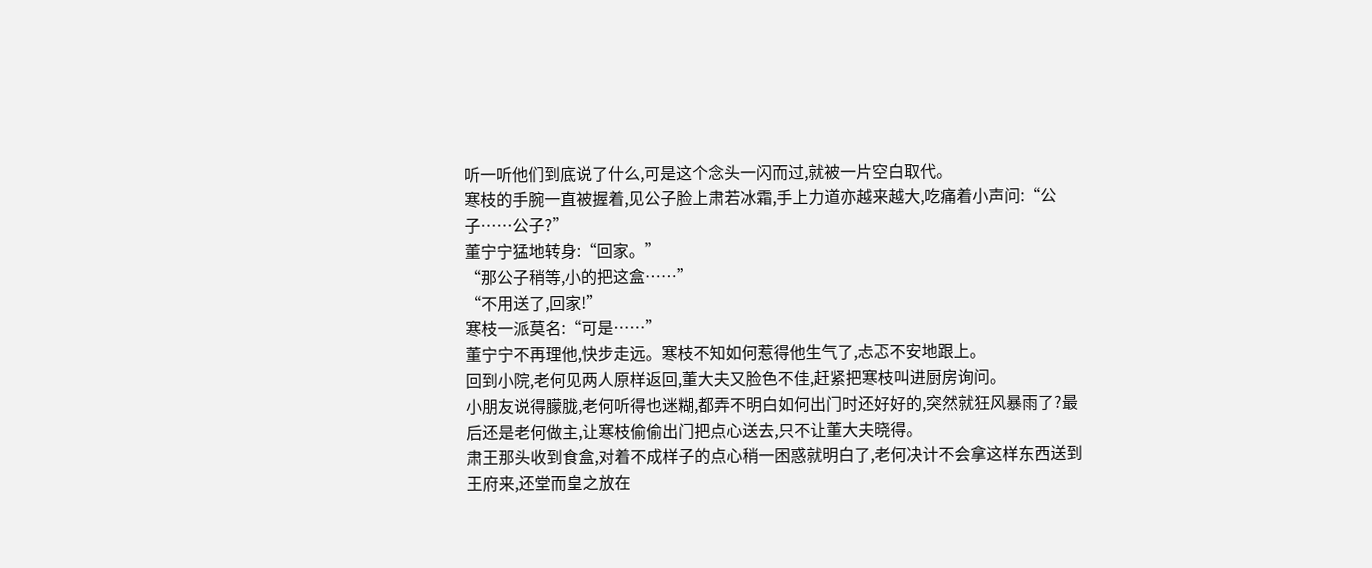听一听他们到底说了什么,可是这个念头一闪而过,就被一片空白取代。
寒枝的手腕一直被握着,见公子脸上肃若冰霜,手上力道亦越来越大,吃痛着小声问:“公子……公子?”
董宁宁猛地转身:“回家。”
“那公子稍等,小的把这盒……”
“不用送了,回家!”
寒枝一派莫名:“可是……”
董宁宁不再理他,快步走远。寒枝不知如何惹得他生气了,忐忑不安地跟上。
回到小院,老何见两人原样返回,董大夫又脸色不佳,赶紧把寒枝叫进厨房询问。
小朋友说得朦胧,老何听得也迷糊,都弄不明白如何出门时还好好的,突然就狂风暴雨了?最后还是老何做主,让寒枝偷偷出门把点心送去,只不让董大夫晓得。
肃王那头收到食盒,对着不成样子的点心稍一困惑就明白了,老何决计不会拿这样东西送到王府来,还堂而皇之放在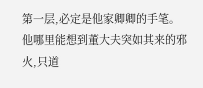第一层,必定是他家卿卿的手笔。
他哪里能想到董大夫突如其来的邪火,只道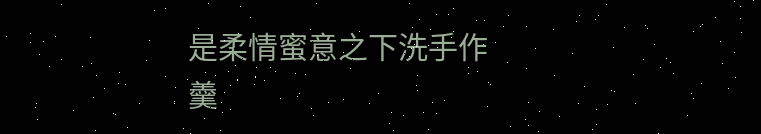是柔情蜜意之下洗手作羹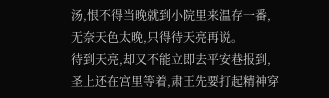汤,恨不得当晚就到小院里来温存一番,无奈天色太晚,只得待天亮再说。
待到天亮,却又不能立即去平安巷报到,圣上还在宫里等着,肃王先要打起精神穿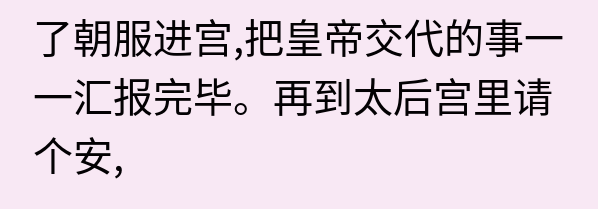了朝服进宫,把皇帝交代的事一一汇报完毕。再到太后宫里请个安,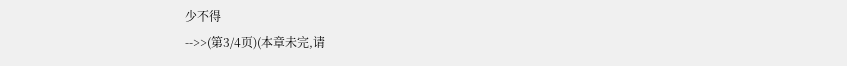少不得
-->>(第3/4页)(本章未完,请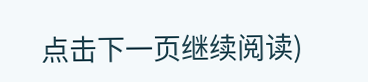点击下一页继续阅读)